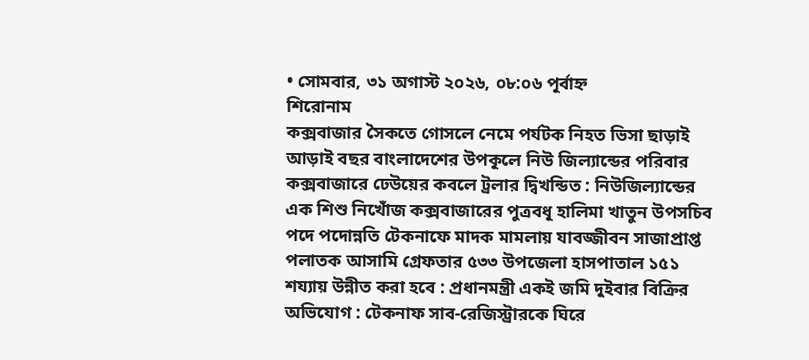• সোমবার, ৩১ অগাস্ট ২০২৬, ০৮:০৬ পূর্বাহ্ন
শিরোনাম
কক্সবাজার সৈকতে গোসলে নেমে পর্যটক নিহত ভিসা ছাড়াই আড়াই বছর বাংলাদেশের উপকূলে নিউ জিল্যান্ডের পরিবার কক্সবাজারে ঢেউয়ের কবলে ট্রলার দ্বিখন্ডিত : নিউজিল্যান্ডের এক শিশু নিখোঁজ কক্সবাজারের পুত্রবধূ হালিমা খাতুন উপসচিব পদে পদোন্নতি টেকনাফে মাদক মামলায় যাবজ্জীবন সাজাপ্রাপ্ত পলাতক আসামি গ্রেফতার ৫৩৩ উপজেলা হাসপাতাল ১৫১ শয্যায় উন্নীত করা হবে : প্রধানমন্ত্রী একই জমি দুইবার বিক্রির অভিযোগ : টেকনাফ সাব-রেজিস্ট্রারকে ঘিরে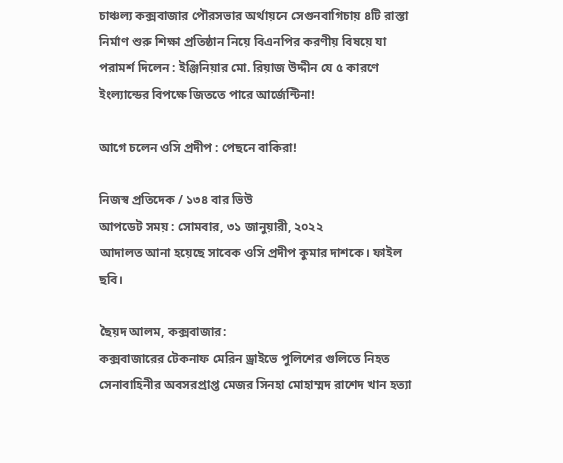চাঞ্চল্য কক্সবাজার পৌরসভার অর্থায়নে সেগুনবাগিচায় ৪টি রাস্তা নির্মাণ শুরু শিক্ষা প্রতিষ্ঠান নিয়ে বিএনপির করণীয় বিষয়ে যা পরামর্শ দিলেন : ইঞ্জিনিয়ার মো. রিয়াজ উদ্দীন যে ৫ কারণে ইংল্যান্ডের বিপক্ষে জিততে পারে আর্জেন্টিনা!

আগে চলেন ওসি প্রদীপ : পেছনে বাকিরা!

নিজস্ব প্রতিদেক / ১৩৪ বার ভিউ
আপডেট সময় : সোমবার, ৩১ জানুয়ারী, ২০২২
আদালত আনা হয়েছে সাবেক ওসি প্রদীপ কুমার দাশকে। ফাইল ছবি।

ছৈয়দ আলম, কক্সবাজার:
কক্সবাজারের টেকনাফ মেরিন ড্রাইভে পুলিশের গুলিতে নিহত সেনাবাহিনীর অবসরপ্রাপ্ত মেজর সিনহা মোহাম্মদ রাশেদ খান হত্যা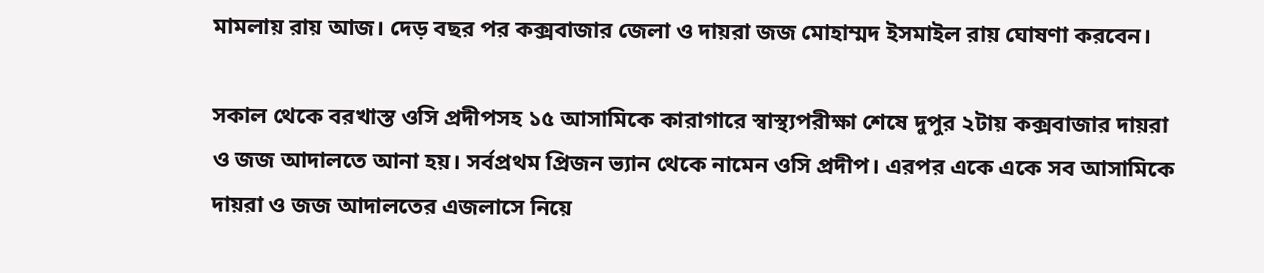মামলায় রায় আজ। দেড় বছর পর কক্সবাজার জেলা ও দায়রা জজ মোহাম্মদ ইসমাইল রায় ঘোষণা করবেন।

সকাল থেকে বরখাস্ত ওসি প্রদীপসহ ১৫ আসামিকে কারাগারে স্বাস্থ্যপরীক্ষা শেষে দুপুর ২টায় কক্সবাজার দায়রা ও জজ আদালতে আনা হয়। সর্বপ্রথম প্রিজন ভ্যান থেকে নামেন ওসি প্রদীপ। এরপর একে একে সব আসামিকে দায়রা ও জজ আদালতের এজলাসে নিয়ে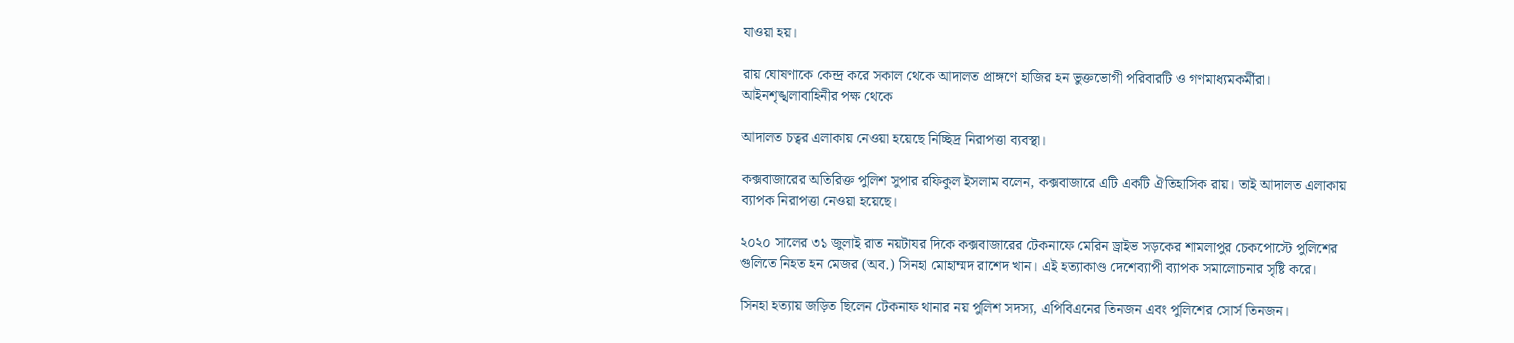যাওয়া হয়।

রায় ঘোষণাকে কেন্দ্র করে সকাল থেকে আদালত প্রাঙ্গণে হাজির হন ভুক্তভোগী পরিবারটি ও গণমাধ্যমকর্মীরা। আইনশৃঙ্খলাবাহিনীর পক্ষ থেকে

আদালত চত্বর এলাকায় নেওয়া হয়েছে নিচ্ছিদ্র নিরাপত্তা ব্যবস্থা।

কক্সবাজারের অতিরিক্ত পুলিশ সুপার রফিকুল ইসলাম বলেন, কক্সবাজারে এটি একটি ঐতিহাসিক রায়। তাই আদালত এলাকায় ব্যাপক নিরাপত্তা নেওয়া হয়েছে।

২০২০ সালের ৩১ জুলাই রাত নয়টাযর দিকে কক্সবাজারের টেকনাফে মেরিন ড্রাইভ সড়কের শামলাপুর চেকপোস্টে পুলিশের গুলিতে নিহত হন মেজর (অব.) সিনহা মোহাম্মদ রাশেদ খান। এই হত্যাকাণ্ড দেশেব্যাপী ব্যাপক সমালোচনার সৃষ্টি করে।

সিনহা হত্যায় জড়িত ছিলেন টেকনাফ থানার নয় পুলিশ সদস্য, এপিবিএনের তিনজন এবং পুলিশের সোর্স তিনজন।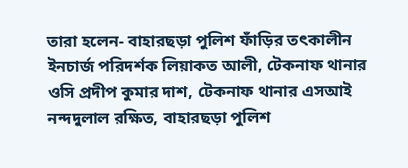তারা হলেন- বাহারছড়া পুলিশ ফাঁড়ির তৎকালীন ইনচার্জ পরিদর্শক লিয়াকত আলী, টেকনাফ থানার ওসি প্রদীপ কুমার দাশ, টেকনাফ থানার এসআই নন্দদুলাল রক্ষিত, বাহারছড়া পুলিশ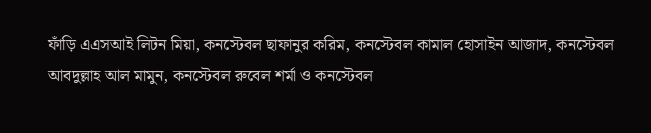ফাঁড়ি এএসআই লিটন মিয়া, কনস্টেবল ছাফানুর করিম, কনস্টেবল কামাল হোসাইন আজাদ, কনস্টেবল আবদুল্লাহ আল মামুন, কনস্টেবল রুবেল শর্মা ও কনস্টেবল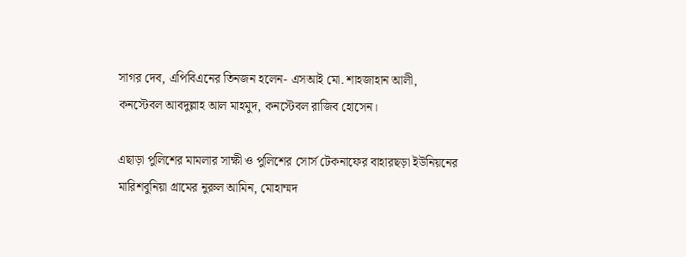সাগর দেব, এপিবিএনের তিনজন হলেন- এসআই মো. শাহজাহান আলী, কনস্টেবল আবদুল্লাহ আল মাহমুদ, কনস্টেবল রাজিব হোসেন।

এছাড়া পুলিশের মামলার সাক্ষী ও পুলিশের সোর্স টেকনাফের বাহারছড়া ইউনিয়নের মারিশবুনিয়া গ্রামের নুরুল আমিন, মোহাম্মদ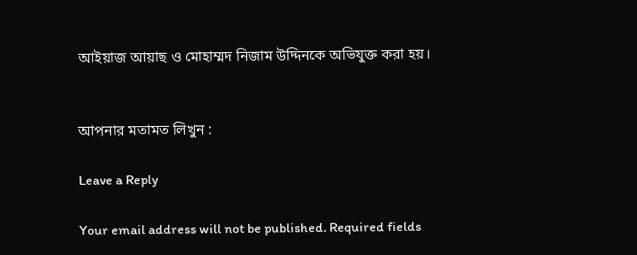আইয়াজ আয়াছ ও মোহাম্মদ নিজাম উদ্দিনকে অভিযুক্ত করা হয়।


আপনার মতামত লিখুন :

Leave a Reply

Your email address will not be published. Required fields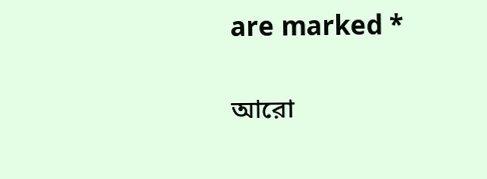are marked *

আরো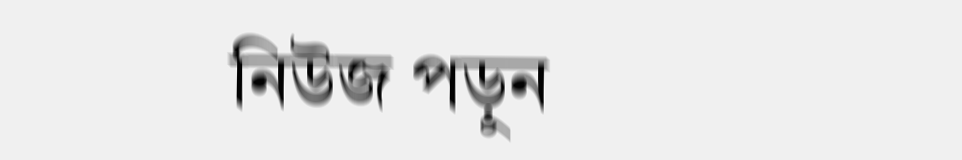নিউজ পড়ুন